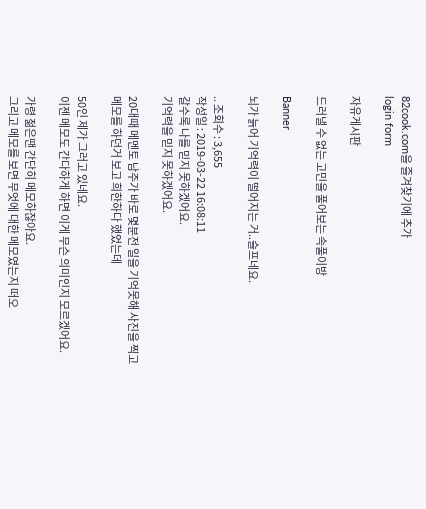82cook.com을 즐겨찾기에 추가
login form

자유게시판

드러낼 수 없는 고민을 풀어보는 속풀이방

Banner

뇌가 늙어 기억력이 떨어지는 거..슬프네요.

.. 조회수 : 3,655
작성일 : 2019-03-22 16:08:11
갈수록 나를 믿지 못하겠어요.
기억력을 믿지 못하겠어요.

20대때 메멘토 남주가 바로 몇분전 일을 기억못해 사진을 찍고
메모를 하던거 보고 희한하다 했었는데

50인 제가 그러고 있네요.
이젠 메모도 간다하게 하면 이게 무슨 의미인지 모르겠어요.

가령 젊은땐 간단히 메모하잖아요.
그리고 메모를 보면 무엇에 대한 메모였는지 떠오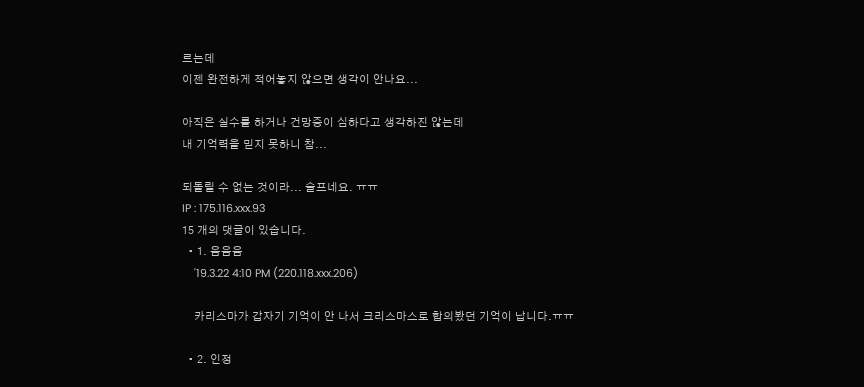르는데
이젠 완전하게 적어놓지 않으면 생각이 안나요...

아직은 실수를 하거나 건망증이 심하다고 생각하진 않는데
내 기억력을 믿지 못하니 참...

되돌릴 수 없는 것이라... 슬프네요. ㅠㅠ
IP : 175.116.xxx.93
15 개의 댓글이 있습니다.
  • 1. 음음음
    '19.3.22 4:10 PM (220.118.xxx.206)

    카리스마가 갑자기 기억이 안 나서 크리스마스로 합의봤던 기억이 납니다.ㅠㅠ

  • 2. 인정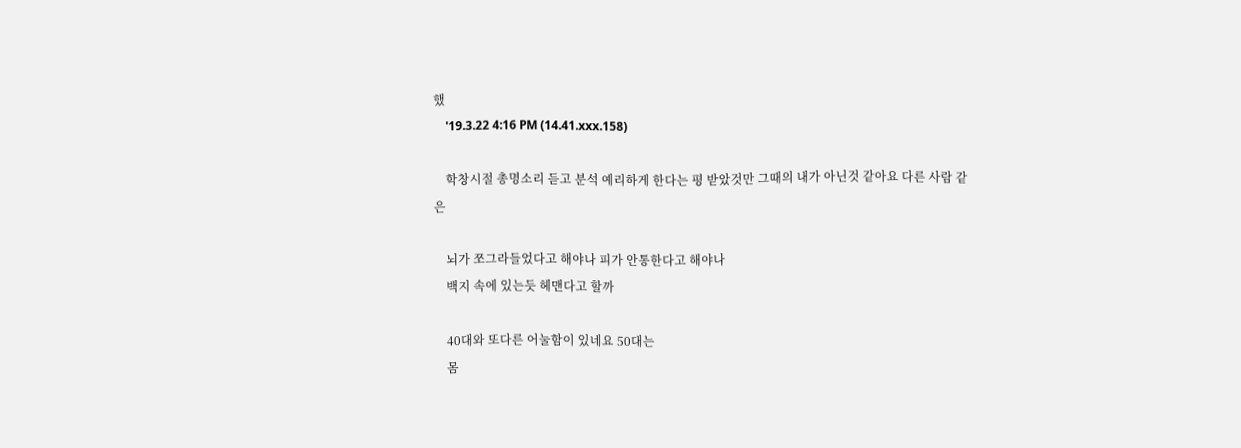했
    '19.3.22 4:16 PM (14.41.xxx.158)

    학창시절 총명소리 듣고 분석 예리하게 한다는 평 받았것만 그때의 내가 아닌것 같아요 다른 사람 같은

    뇌가 쪼그라들었다고 해야나 피가 안통한다고 해야나
    백지 속에 있는듯 헤맨다고 할까

    40대와 또다른 어눌함이 있네요 50대는
    몸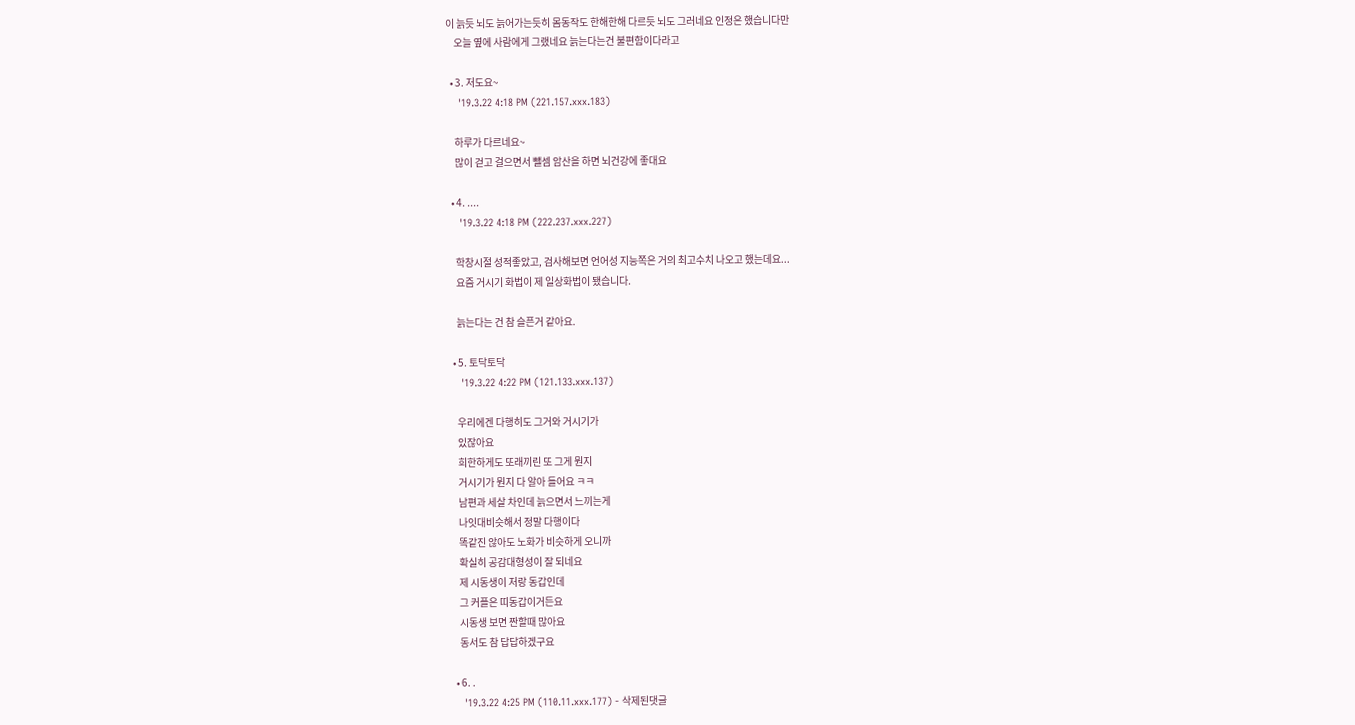이 늙듯 뇌도 늙어가는듯히 몸동작도 한해한해 다르듯 뇌도 그러네요 인정은 했습니다만
    오늘 옆에 사람에게 그랬네요 늙는다는건 불편함이다라고

  • 3. 저도요~
    '19.3.22 4:18 PM (221.157.xxx.183)

    하루가 다르네요~
    많이 걷고 걸으면서 뺄셈 암산을 하면 뇌건강에 좋대요

  • 4. ....
    '19.3.22 4:18 PM (222.237.xxx.227)

    학창시절 성적좋았고, 검사해보면 언어성 지능쪽은 거의 최고수치 나오고 했는데요...
    요즘 거시기 화법이 제 일상화법이 됐습니다.

    늙는다는 건 참 슬픈거 같아요.

  • 5. 토닥토닥
    '19.3.22 4:22 PM (121.133.xxx.137)

    우리에겐 다행히도 그거와 거시기가
    있잖아요
    희한하게도 또래끼린 또 그게 뭔지
    거시기가 뭔지 다 알아 들어요 ㅋㅋ
    남편과 세살 차인데 늙으면서 느끼는게
    나잇대비슷해서 정말 다행이다
    똑같진 않아도 노화가 비슷하게 오니까
    확실히 공감대형성이 잘 되네요
    제 시동생이 저랑 동갑인데
    그 커플은 띠동갑이거든요
    시동생 보면 짠할때 많아요
    동서도 참 답답하겠구요

  • 6. .
    '19.3.22 4:25 PM (110.11.xxx.177) - 삭제된댓글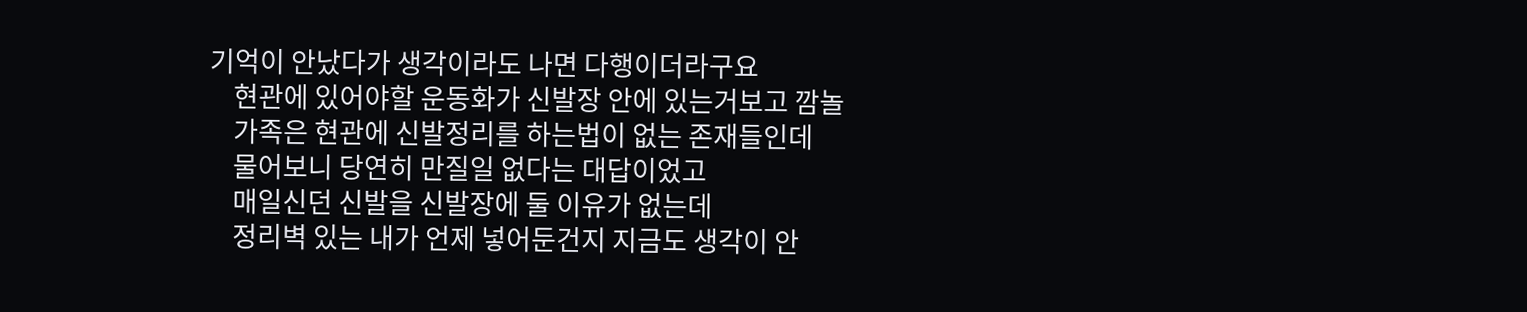기억이 안났다가 생각이라도 나면 다행이더라구요
    현관에 있어야할 운동화가 신발장 안에 있는거보고 깜놀
    가족은 현관에 신발정리를 하는법이 없는 존재들인데
    물어보니 당연히 만질일 없다는 대답이었고
    매일신던 신발을 신발장에 둘 이유가 없는데
    정리벽 있는 내가 언제 넣어둔건지 지금도 생각이 안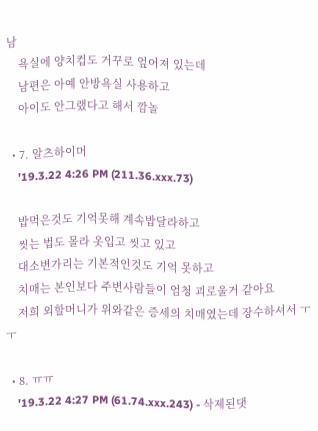남
    욕실에 양치컵도 거꾸로 엎어져 있는데
    남편은 아예 안방욕실 사용하고
    아이도 안그랬다고 해서 깜놀

  • 7. 알츠하이머
    '19.3.22 4:26 PM (211.36.xxx.73)

    밥먹은것도 기억못해 계속밥달라하고
    씻는 법도 몰라 옷입고 씻고 있고
    대소변가리는 기본적인것도 기억 못하고
    치매는 본인보다 주변사람들이 엄청 괴로울거 같아요
    저희 외할머니가 위와같은 증세의 치매였는데 장수하셔서 ㅜㅜ

  • 8. ㅠㅠ
    '19.3.22 4:27 PM (61.74.xxx.243) - 삭제된댓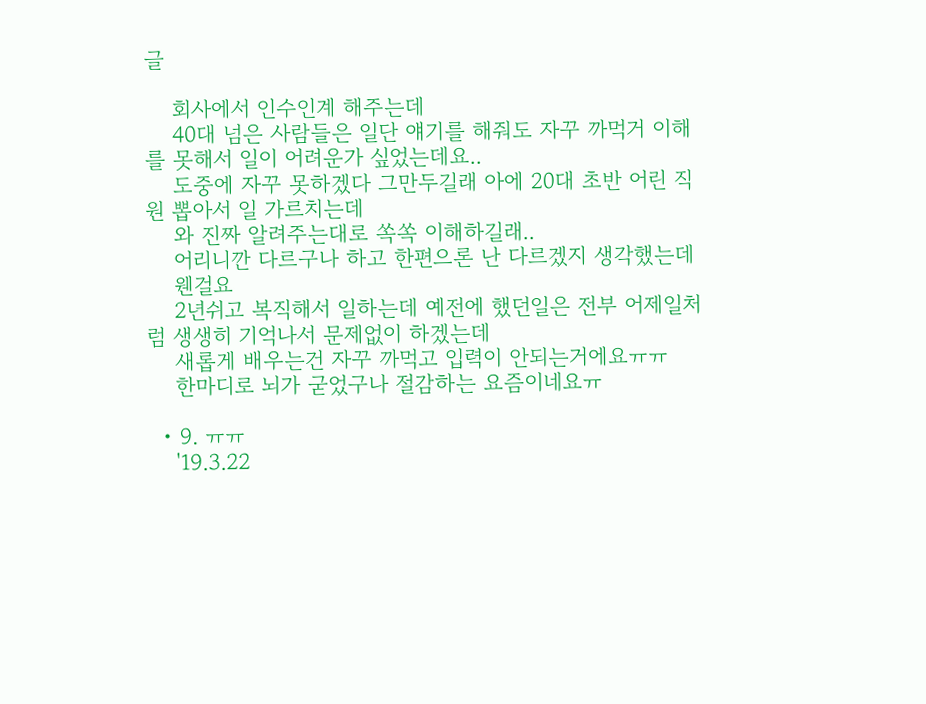글

    회사에서 인수인계 해주는데
    40대 넘은 사람들은 일단 얘기를 해줘도 자꾸 까먹거 이해를 못해서 일이 어려운가 싶었는데요..
    도중에 자꾸 못하겠다 그만두길래 아에 20대 초반 어린 직원 뽑아서 일 가르치는데
    와 진짜 알려주는대로 쏙쏙 이해하길래..
    어리니깐 다르구나 하고 한편으론 난 다르겠지 생각했는데
    웬걸요
    2년쉬고 복직해서 일하는데 예전에 했던일은 전부 어제일처럼 생생히 기억나서 문제없이 하겠는데
    새롭게 배우는건 자꾸 까먹고 입력이 안되는거에요ㅠㅠ
    한마디로 뇌가 굳었구나 절감하는 요즘이네요ㅠ

  • 9. ㅠㅠ
    '19.3.22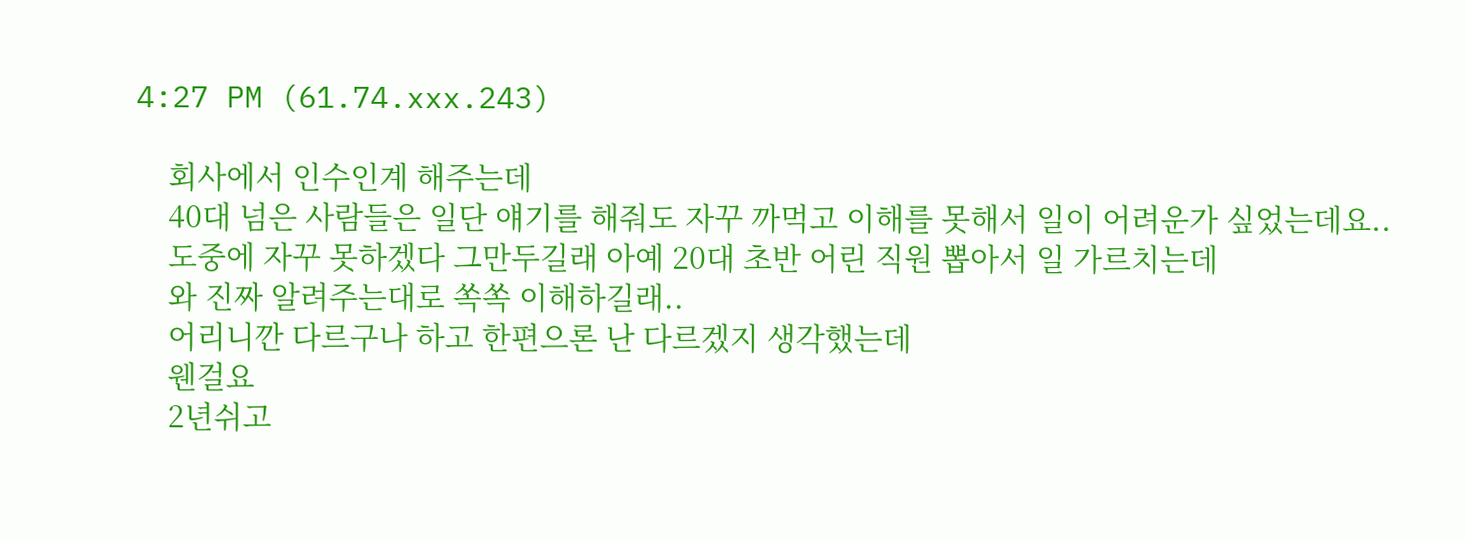4:27 PM (61.74.xxx.243)

    회사에서 인수인계 해주는데
    40대 넘은 사람들은 일단 얘기를 해줘도 자꾸 까먹고 이해를 못해서 일이 어려운가 싶었는데요..
    도중에 자꾸 못하겠다 그만두길래 아예 20대 초반 어린 직원 뽑아서 일 가르치는데
    와 진짜 알려주는대로 쏙쏙 이해하길래..
    어리니깐 다르구나 하고 한편으론 난 다르겠지 생각했는데
    웬걸요
    2년쉬고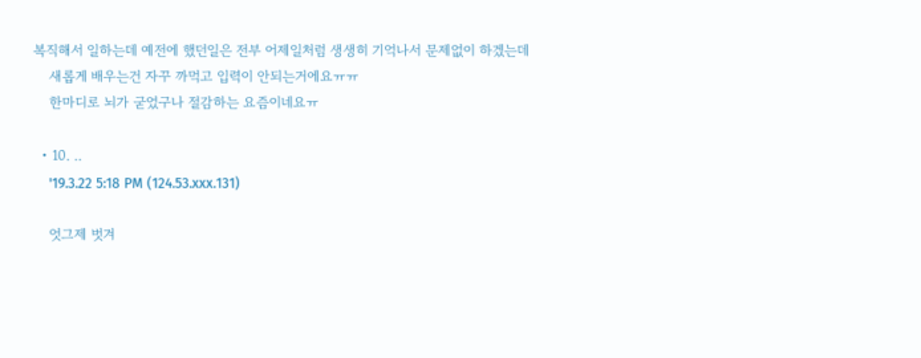복직해서 일하는데 예전에 했던일은 전부 어제일처럼 생생히 기억나서 문제없이 하겠는데
    새롭게 배우는건 자꾸 까먹고 입력이 안되는거에요ㅠㅠ
    한마디로 뇌가 굳었구나 절감하는 요즘이네요ㅠ

  • 10. ..
    '19.3.22 5:18 PM (124.53.xxx.131)

    엇그제 벗겨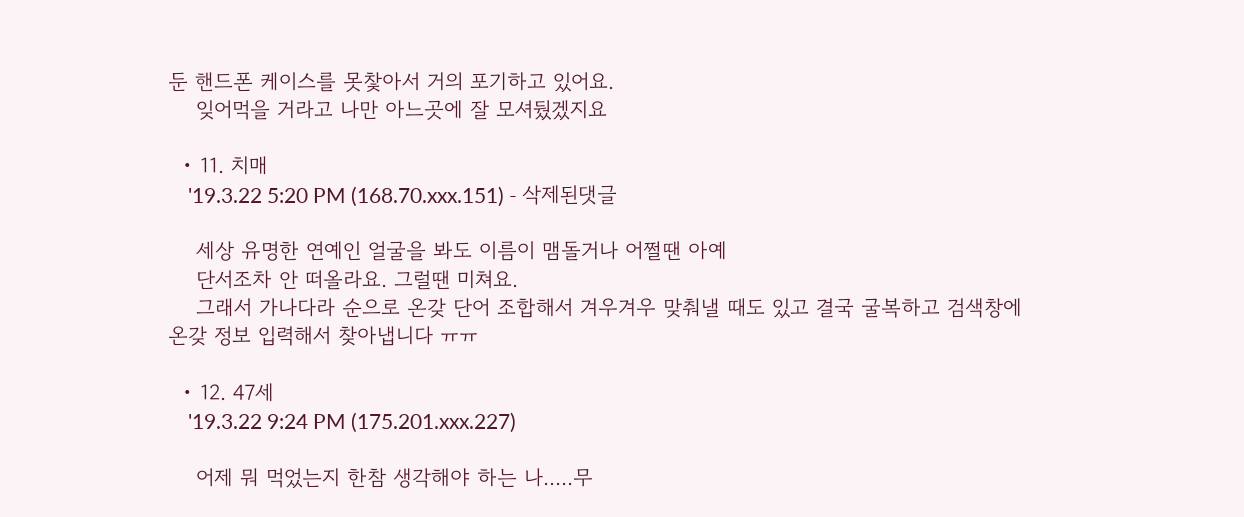둔 핸드폰 케이스를 못찿아서 거의 포기하고 있어요.
    잊어먹을 거라고 나만 아느곳에 잘 모셔뒀겠지요

  • 11. 치매
    '19.3.22 5:20 PM (168.70.xxx.151) - 삭제된댓글

    세상 유명한 연예인 얼굴을 봐도 이름이 맴돌거나 어쩔땐 아예
    단서조차 안 떠올라요. 그럴땐 미쳐요.
    그래서 가나다라 순으로 온갖 단어 조합해서 겨우겨우 맞춰낼 때도 있고 결국 굴복하고 검색창에 온갖 정보 입력해서 찾아냅니다 ㅠㅠ

  • 12. 47세
    '19.3.22 9:24 PM (175.201.xxx.227)

    어제 뭐 먹었는지 한참 생각해야 하는 나.....무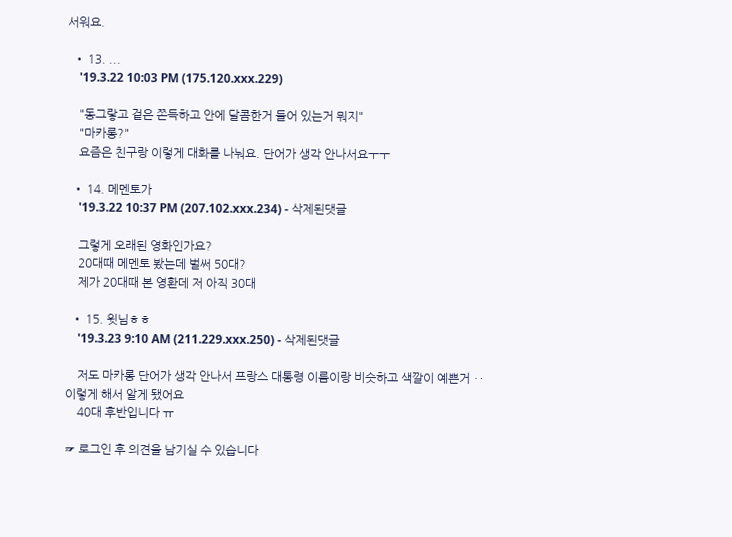서워요.

  • 13. ...
    '19.3.22 10:03 PM (175.120.xxx.229)

    "동그랗고 겉은 쫀득하고 안에 달콤한거 들어 있는거 뭐지"
    "마카롱?"
    요즘은 친구랑 이렇게 대화를 나눠요. 단어가 생각 안나서요ㅜㅜ

  • 14. 메멘토가
    '19.3.22 10:37 PM (207.102.xxx.234) - 삭제된댓글

    그렇게 오래된 영화인가요?
    20대때 메멘토 봤는데 벌써 50대?
    제가 20대때 본 영환데 저 아직 30대

  • 15. 윗님ㅎㅎ
    '19.3.23 9:10 AM (211.229.xxx.250) - 삭제된댓글

    저도 마카롱 단어가 생각 안나서 프랑스 대통령 이름이랑 비슷하고 색깔이 예쁜거 ‥ 이렇게 해서 알게 됐어요
    40대 후반입니다 ㅠ

☞ 로그인 후 의견을 남기실 수 있습니다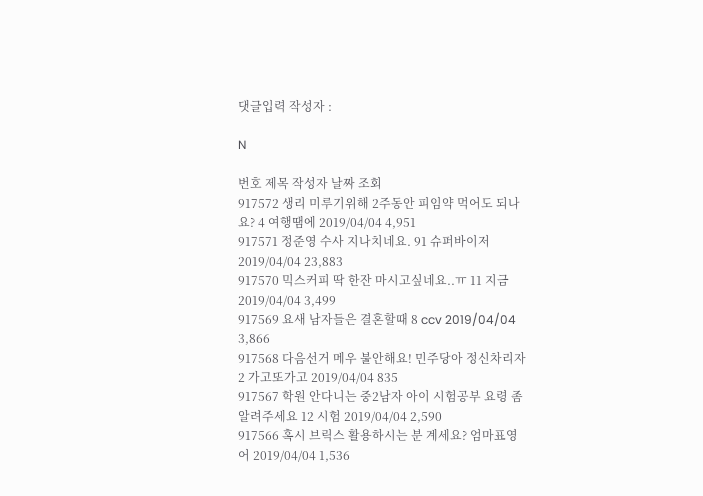댓글입력 작성자 :

N

번호 제목 작성자 날짜 조회
917572 생리 미루기위해 2주동안 피임약 먹어도 되나요? 4 여행땜에 2019/04/04 4,951
917571 정준영 수사 지나치네요. 91 슈퍼바이저 2019/04/04 23,883
917570 믹스커피 딱 한잔 마시고싶네요..ㅠ 11 지금 2019/04/04 3,499
917569 요새 남자들은 결혼할때 8 ccv 2019/04/04 3,866
917568 다음선거 메우 불안해요! 민주당아 정신차리자 2 가고또가고 2019/04/04 835
917567 학원 안다니는 중2남자 아이 시험공부 요령 좀 알려주세요 12 시험 2019/04/04 2,590
917566 혹시 브릭스 활용하시는 분 계세요? 엄마표영어 2019/04/04 1,536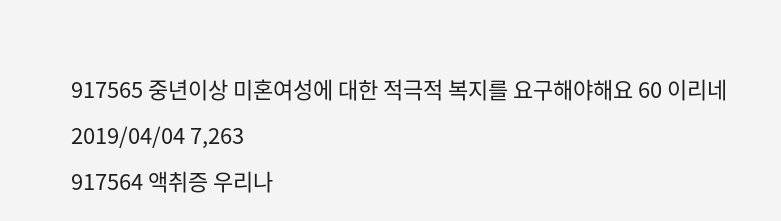917565 중년이상 미혼여성에 대한 적극적 복지를 요구해야해요 60 이리네 2019/04/04 7,263
917564 액취증 우리나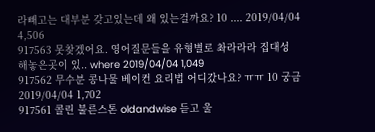라빼고는 대부분 갖고있는데 왜 있는걸까요? 10 .... 2019/04/04 4,506
917563 못찾겠어요. 영어질문들을 유형별로 촤라라라 집대성 해놓은곳이 있.. where 2019/04/04 1,049
917562 무수분 콩나물 베이컨 요리법 어디갔나요? ㅠㅠ 10 궁금 2019/04/04 1,702
917561 콜린 불른스톤 oldandwise 듣고 울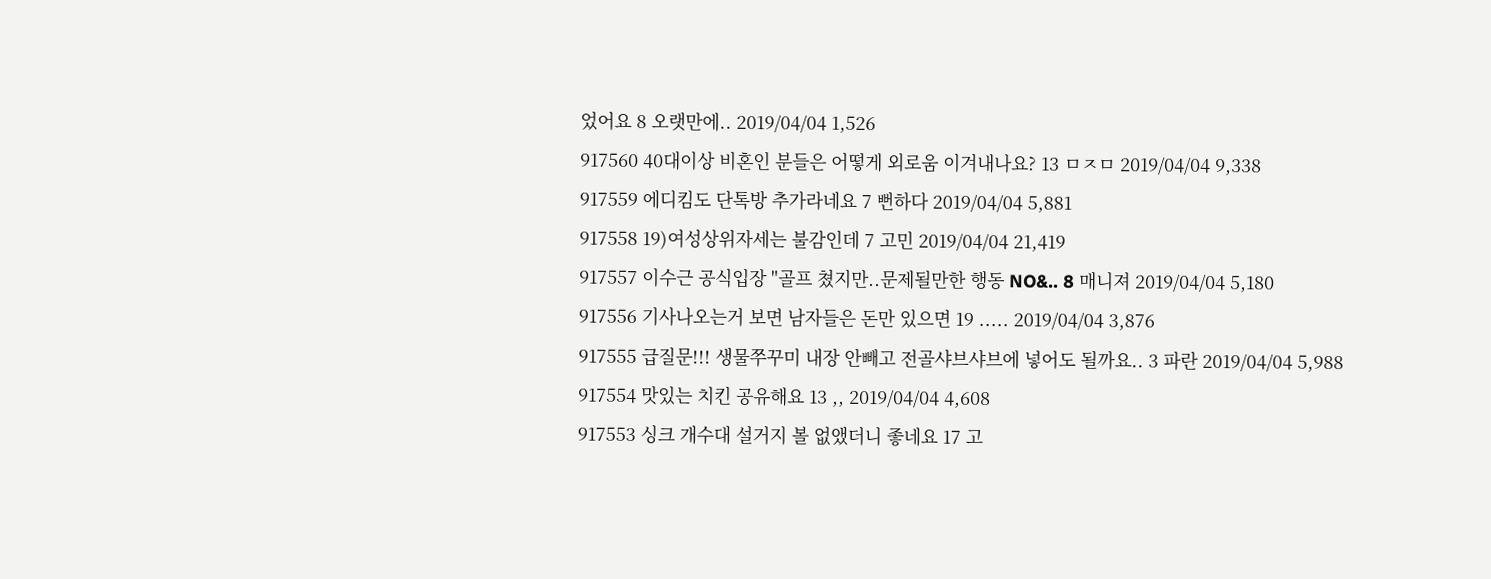었어요 8 오랫만에.. 2019/04/04 1,526
917560 40대이상 비혼인 분들은 어떻게 외로움 이겨내나요? 13 ㅁㅈㅁ 2019/04/04 9,338
917559 에디킴도 단톡방 추가라네요 7 뻔하다 2019/04/04 5,881
917558 19)여성상위자세는 불감인데 7 고민 2019/04/04 21,419
917557 이수근 공식입장 "골프 쳤지만..문제될만한 행동 NO&.. 8 매니져 2019/04/04 5,180
917556 기사나오는거 보면 남자들은 돈만 있으면 19 ..... 2019/04/04 3,876
917555 급질문!!! 생물쭈꾸미 내장 안빼고 전골샤브샤브에 넣어도 될까요.. 3 파란 2019/04/04 5,988
917554 맛있는 치킨 공유해요 13 ,, 2019/04/04 4,608
917553 싱크 개수대 설거지 볼 없앴더니 좋네요 17 고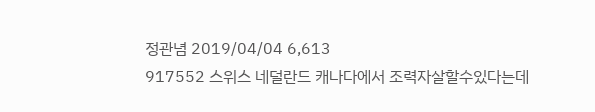정관념 2019/04/04 6,613
917552 스위스 네덜란드 캐나다에서 조력자살할수있다는데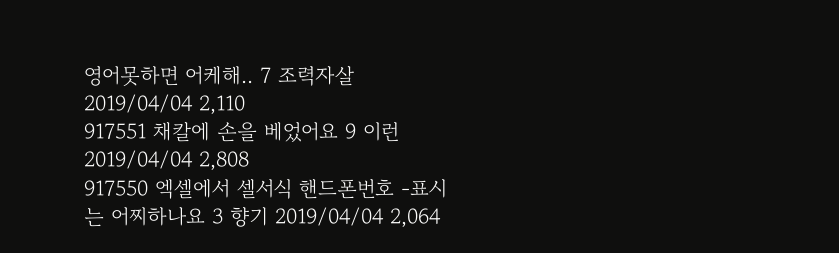영어못하면 어케해.. 7 조력자살 2019/04/04 2,110
917551 채칼에 손을 베었어요 9 이런 2019/04/04 2,808
917550 엑셀에서 셀서식 핸드폰번호 -표시는 어찌하나요 3 향기 2019/04/04 2,064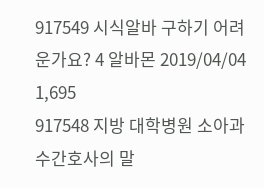917549 시식알바 구하기 어려운가요? 4 알바몬 2019/04/04 1,695
917548 지방 대학병원 소아과 수간호사의 말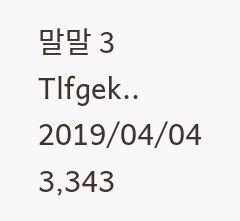말말 3 Tlfgek.. 2019/04/04 3,343